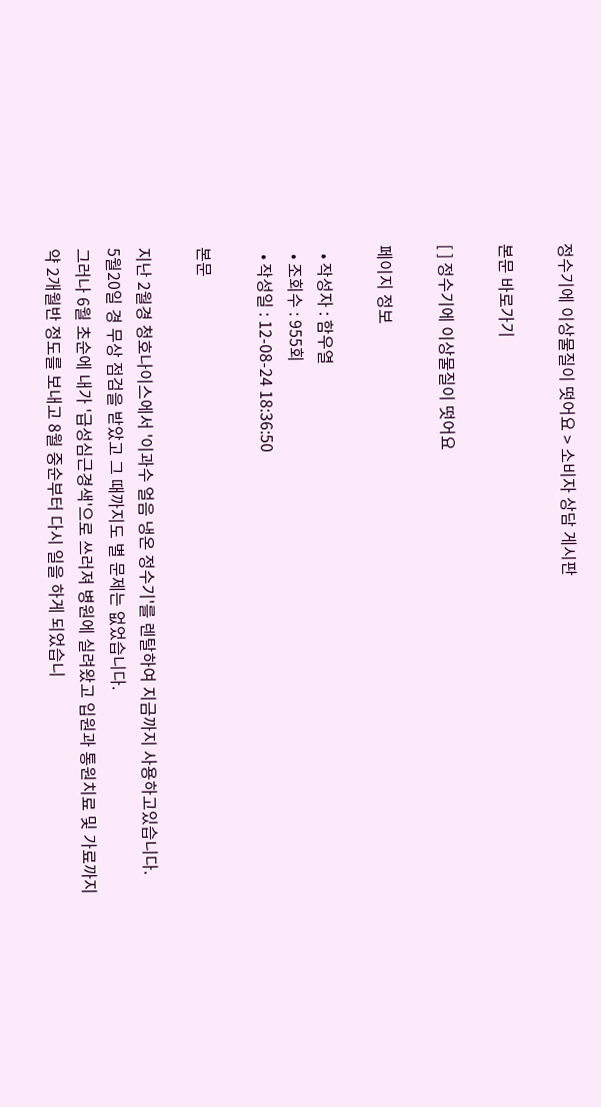정수기에 이상물질이 떳어요 > 소비자 상담 게시판

본문 바로가기

[ ] 정수기에 이상물질이 떳어요

페이지 정보

  • 작성자 : 함우열
  • 조회수 : 955회
  • 작성일 : 12-08-24 18:36:50

본문

지난 2월경 청호나이스에서 '이과수 얼음 냉온 정수기'를 렌탈하여 지금까지 사용하고있습니다.
5월20일 경 무상 점검을 받았고 그 때까지도 별 문제는 없었습니다.
그러나 6월 초순에 내가 '급성심근경색'으로 쓰러져 병원에 실려왔고 입원과 통원치료 및 가료까지
약 2개월반 정도를 보내고 8월 중순부터 다시 일을 하게 되었습니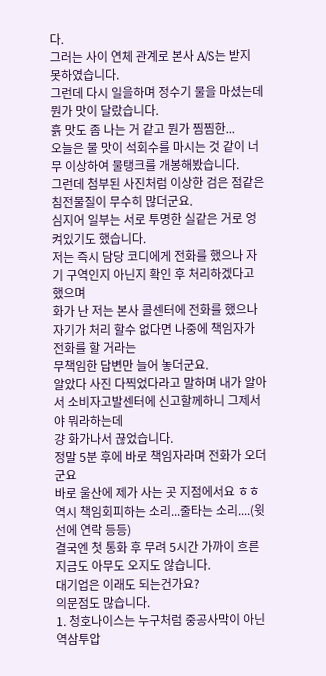다.
그러는 사이 연체 관계로 본사 A/S는 받지 못하였습니다.
그런데 다시 일을하며 정수기 물을 마셨는데 뭔가 맛이 달랐습니다.
흙 맛도 좀 나는 거 같고 뭔가 찜찜한...
오늘은 물 맛이 석회수를 마시는 것 같이 너무 이상하여 물탱크를 개봉해봤습니다.
그런데 첨부된 사진처럼 이상한 검은 점같은 침전물질이 무수히 많더군요.
심지어 일부는 서로 투명한 실같은 거로 엉켜있기도 했습니다.
저는 즉시 담당 코디에게 전화를 했으나 자기 구역인지 아닌지 확인 후 처리하겠다고 했으며
화가 난 저는 본사 콜센터에 전화를 했으나 자기가 처리 할수 없다면 나중에 책임자가 전화를 할 거라는
무책임한 답변만 늘어 놓더군요.
알았다 사진 다찍었다라고 말하며 내가 알아서 소비자고발센터에 신고할께하니 그제서야 뭐라하는데
걍 화가나서 끊었습니다.
정말 5분 후에 바로 책임자라며 전화가 오더군요
바로 울산에 제가 사는 곳 지점에서요 ㅎㅎ
역시 책임회피하는 소리...줄타는 소리....(윗선에 연락 등등)
결국엔 첫 통화 후 무려 5시간 가까이 흐른 지금도 아무도 오지도 않습니다.
대기업은 이래도 되는건가요?
의문점도 많습니다.
1. 청호나이스는 누구처럼 중공사막이 아닌 역삼투압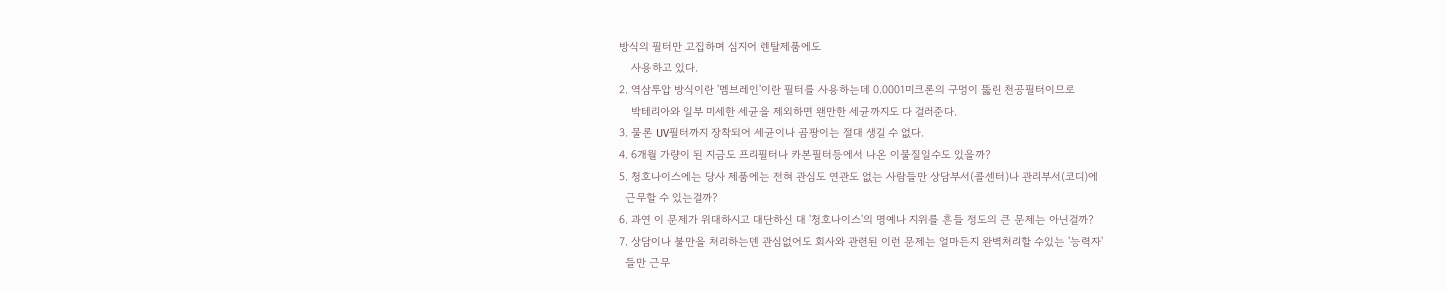방식의 필터만 고집하며 심지어 렌탈제품에도
    사용하고 있다.
2. 역삼투압 방식이란 '멤브레인'이란 필터를 사용하는데 0.0001미크론의 구멍이 뚫린 천공필터이므로
    박테리아와 일부 미세한 세균을 제외하면 왠만한 세균까지도 다 걸러준다.
3. 물론 UV필터까지 장착되어 세균이나 곰팡이는 절대 생길 수 없다.
4. 6개월 가량이 된 지금도 프리필터나 카본필터등에서 나온 이물질일수도 있을까?
5. 청호나이스에는 당사 제품에는 전혀 관심도 연관도 없는 사람들만 상담부서(콜센터)나 관리부서(코디)에
  근무할 수 있는걸까?
6. 과연 이 문제가 위대하시고 대단하신 대 '청호나이스'의 명예나 지위를 흔들 정도의 큰 문제는 아닌걸까?
7. 상담이나 불만을 처리하는덴 관심없어도 회사와 관련된 이런 문제는 얼마든지 완벽처리할 수있는 '능력자'
  들만 근무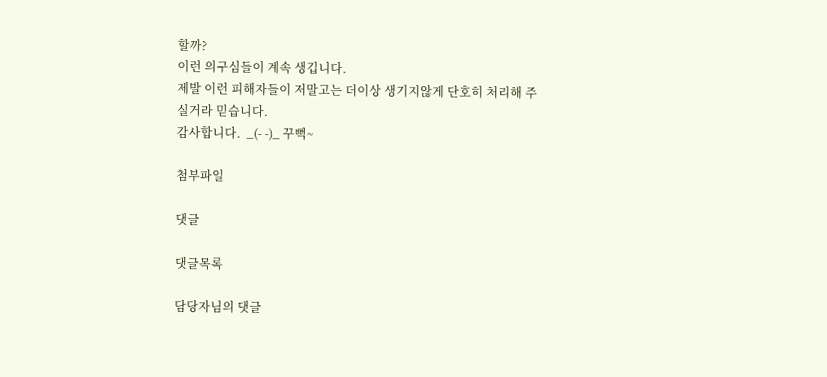할까?
이런 의구심들이 계속 생깁니다.
제발 이런 피해자들이 저말고는 더이상 생기지않게 단호히 처리해 주실거라 믿습니다.
감사합니다.  _(- -)_ 꾸뻑~

첨부파일

댓글

댓글목록

담당자님의 댓글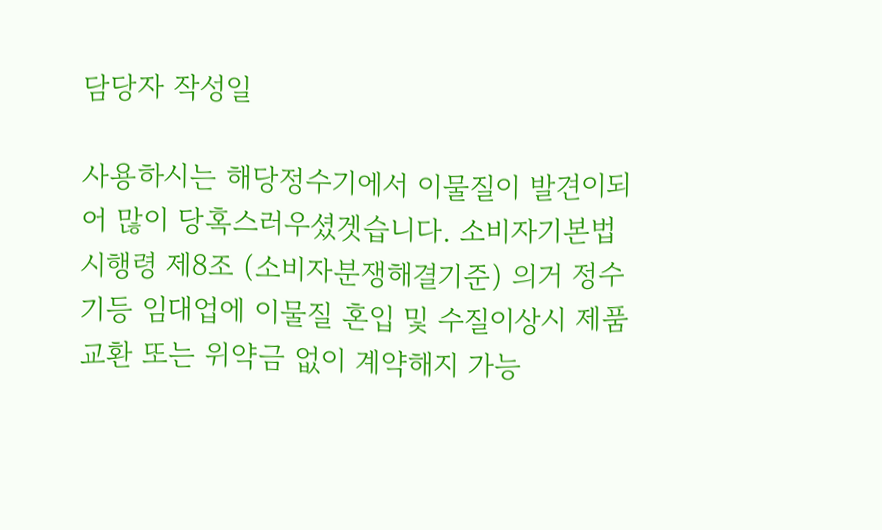담당자 작성일

사용하시는 해당정수기에서 이물질이 발견이되어 많이 당혹스러우셨겟습니다. 소비자기본법 시행령 제8조 (소비자분쟁해결기준) 의거 정수기등 임대업에 이물질 혼입 및 수질이상시 제품교환 또는 위약금 없이 계약해지 가능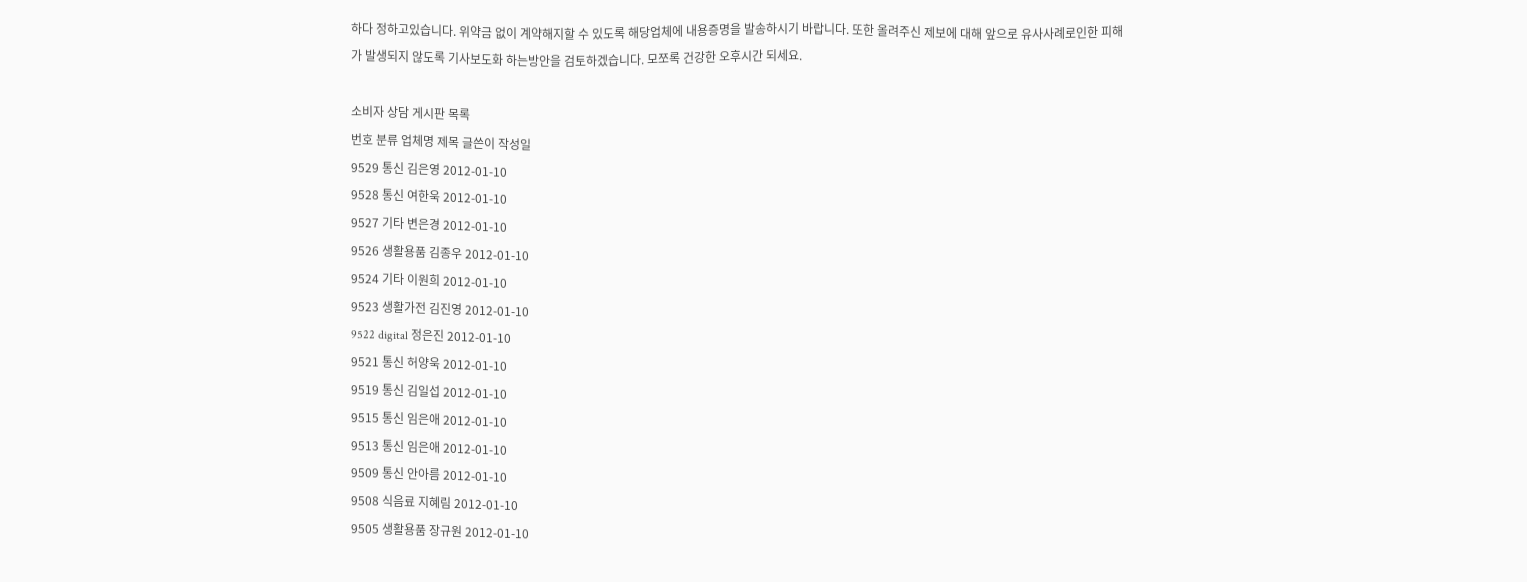하다 정하고있습니다. 위약금 없이 계약해지할 수 있도록 해당업체에 내용증명을 발송하시기 바랍니다. 또한 올려주신 제보에 대해 앞으로 유사사례로인한 피해가 발생되지 않도록 기사보도화 하는방안을 검토하겠습니다. 모쪼록 건강한 오후시간 되세요.

소비자 상담 게시판 목록
번호 분류 업체명 제목 글쓴이 작성일
9529 통신 김은영 2012-01-10
9528 통신 여한욱 2012-01-10
9527 기타 변은경 2012-01-10
9526 생활용품 김종우 2012-01-10
9524 기타 이원희 2012-01-10
9523 생활가전 김진영 2012-01-10
9522 digital 정은진 2012-01-10
9521 통신 허양욱 2012-01-10
9519 통신 김일섭 2012-01-10
9515 통신 임은애 2012-01-10
9513 통신 임은애 2012-01-10
9509 통신 안아름 2012-01-10
9508 식음료 지혜림 2012-01-10
9505 생활용품 장규원 2012-01-10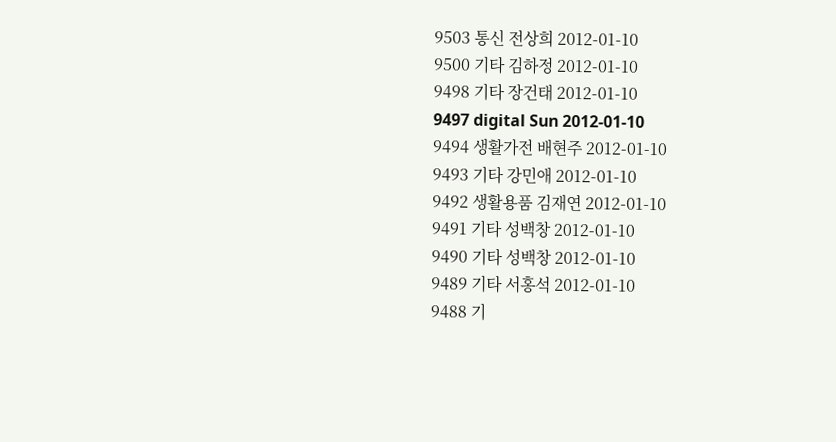9503 통신 전상희 2012-01-10
9500 기타 김하정 2012-01-10
9498 기타 장건태 2012-01-10
9497 digital Sun 2012-01-10
9494 생활가전 배현주 2012-01-10
9493 기타 강민애 2012-01-10
9492 생활용품 김재연 2012-01-10
9491 기타 성백창 2012-01-10
9490 기타 성백창 2012-01-10
9489 기타 서홍석 2012-01-10
9488 기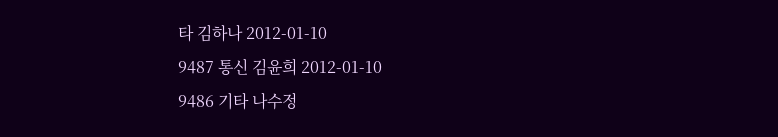타 김하나 2012-01-10
9487 통신 김윤희 2012-01-10
9486 기타 나수정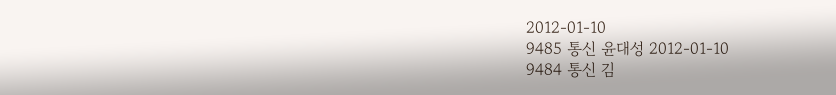2012-01-10
9485 통신 윤대성 2012-01-10
9484 통신 김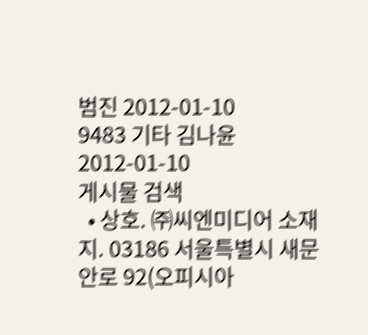범진 2012-01-10
9483 기타 김나윤 2012-01-10
게시물 검색
  • 상호. ㈜씨엔미디어 소재지. 03186 서울특별시 새문안로 92(오피시아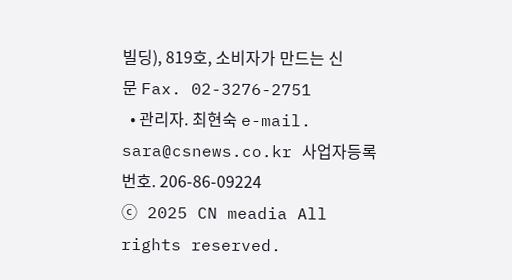빌딩), 819호, 소비자가 만드는 신문 Fax. 02-3276-2751
  • 관리자. 최현숙 e-mail. sara@csnews.co.kr 사업자등록번호. 206-86-09224
ⓒ 2025 CN meadia All rights reserved.